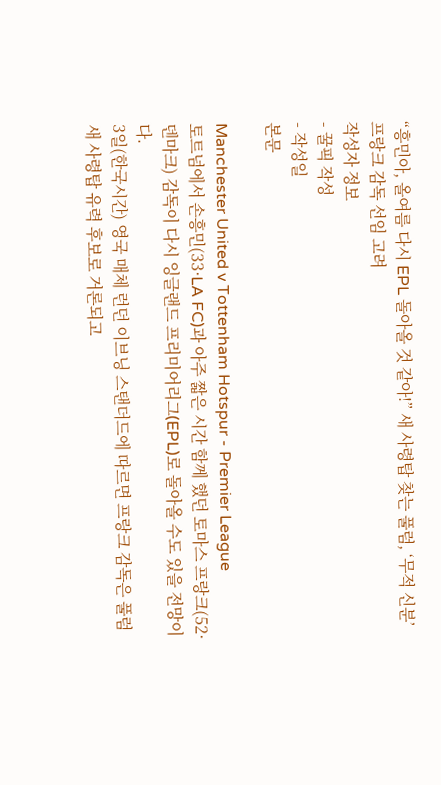“흥민아, 올여름 다시 EPL 돌아올 것 같아!” 새 사령탑 찾는 풀럼, ‘무적 신분’ 프랑크 감독 선임 고려
작성자 정보
- 꿀픽 작성
- 작성일
본문

Manchester United v Tottenham Hotspur - Premier League
토트넘에서 손흥민(33·LA FC)과 아주 짧은 시간 함께 했던 토마스 프랑크(52·덴마크) 감독이 다시 잉글랜드 프리미어리그(EPL)로 돌아올 수도 있을 전망이다.
3일(한국시간) 영국 매체 런던 이브닝 스탠더드에 따르면 프랑크 감독은 풀럼 새 사령탑 유력 후보로 거론되고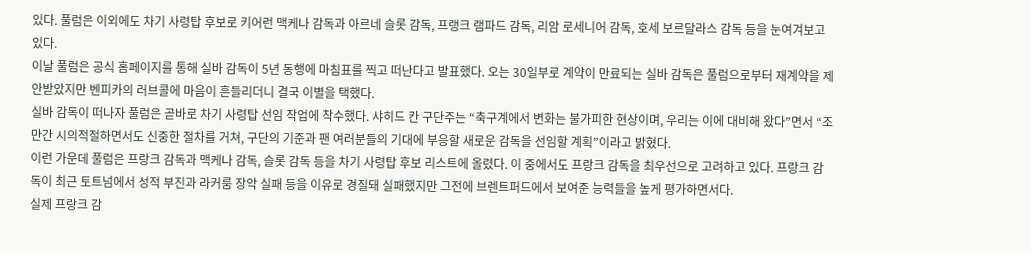있다. 풀럼은 이외에도 차기 사령탑 후보로 키어런 맥케나 감독과 아르네 슬롯 감독, 프랭크 램파드 감독, 리암 로세니어 감독, 호세 보르달라스 감독 등을 눈여겨보고 있다.
이날 풀럼은 공식 홈페이지를 통해 실바 감독이 5년 동행에 마침표를 찍고 떠난다고 발표했다. 오는 30일부로 계약이 만료되는 실바 감독은 풀럼으로부터 재계약을 제안받았지만 벤피카의 러브콜에 마음이 흔들리더니 결국 이별을 택했다.
실바 감독이 떠나자 풀럼은 곧바로 차기 사령탑 선임 작업에 착수했다. 샤히드 칸 구단주는 “축구계에서 변화는 불가피한 현상이며, 우리는 이에 대비해 왔다”면서 “조만간 시의적절하면서도 신중한 절차를 거쳐, 구단의 기준과 팬 여러분들의 기대에 부응할 새로운 감독을 선임할 계획”이라고 밝혔다.
이런 가운데 풀럼은 프랑크 감독과 맥케나 감독, 슬롯 감독 등을 차기 사령탑 후보 리스트에 올렸다. 이 중에서도 프랑크 감독을 최우선으로 고려하고 있다. 프랑크 감독이 최근 토트넘에서 성적 부진과 라커룸 장악 실패 등을 이유로 경질돼 실패했지만 그전에 브렌트퍼드에서 보여준 능력들을 높게 평가하면서다.
실제 프랑크 감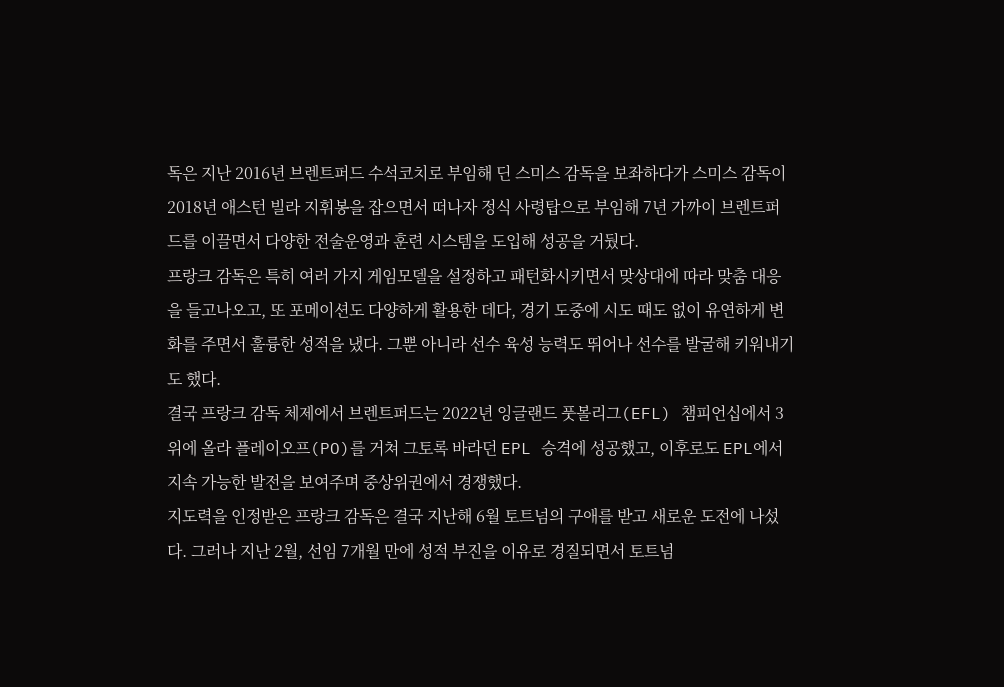독은 지난 2016년 브렌트퍼드 수석코치로 부임해 딘 스미스 감독을 보좌하다가 스미스 감독이 2018년 애스턴 빌라 지휘봉을 잡으면서 떠나자 정식 사령탑으로 부임해 7년 가까이 브렌트퍼드를 이끌면서 다양한 전술운영과 훈련 시스템을 도입해 성공을 거뒀다.
프랑크 감독은 특히 여러 가지 게임모델을 설정하고 패턴화시키면서 맞상대에 따라 맞춤 대응을 들고나오고, 또 포메이션도 다양하게 활용한 데다, 경기 도중에 시도 때도 없이 유연하게 변화를 주면서 훌륭한 성적을 냈다. 그뿐 아니라 선수 육성 능력도 뛰어나 선수를 발굴해 키워내기도 했다.
결국 프랑크 감독 체제에서 브렌트퍼드는 2022년 잉글랜드 풋볼리그(EFL) 챔피언십에서 3위에 올라 플레이오프(PO)를 거쳐 그토록 바라던 EPL 승격에 성공했고, 이후로도 EPL에서 지속 가능한 발전을 보여주며 중상위권에서 경쟁했다.
지도력을 인정받은 프랑크 감독은 결국 지난해 6월 토트넘의 구애를 받고 새로운 도전에 나섰다. 그러나 지난 2월, 선임 7개월 만에 성적 부진을 이유로 경질되면서 토트넘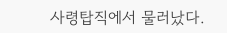사령탑직에서 물러났다.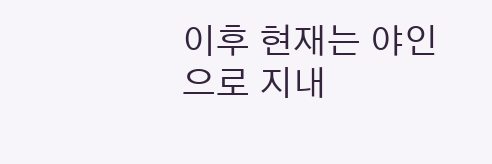이후 현재는 야인으로 지내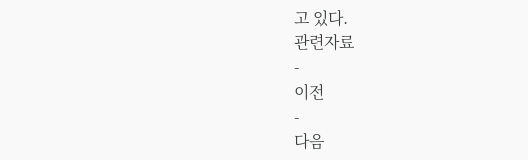고 있다.
관련자료
-
이전
-
다음